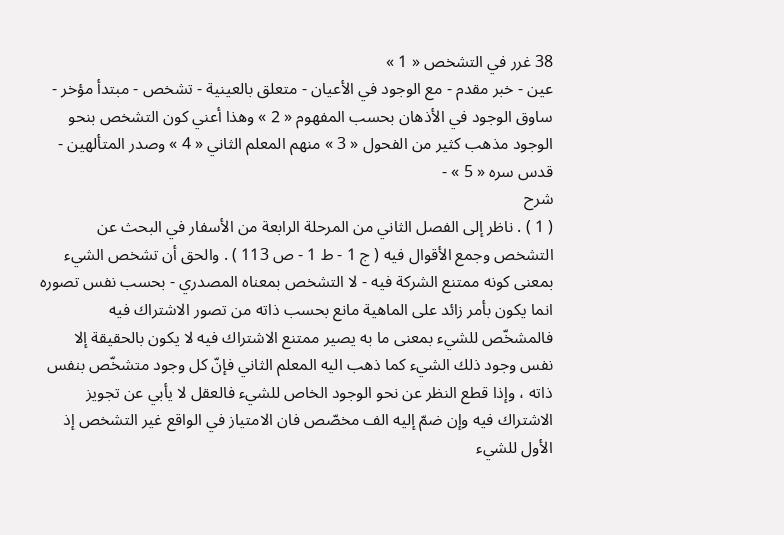38 غرر في التشخص « 1 »
عين - خبر مقدم - مع الوجود في الأعيان - متعلق بالعينية - تشخص - مبتدأ مؤخر - ساوق الوجود في الأذهان بحسب المفهوم « 2 » وهذا أعني كون التشخص بنحو الوجود مذهب كثير من الفحول « 3 » منهم المعلم الثاني « 4 » وصدر المتألهين - قدس سره « 5 » -
شرح
( 1 ) . ناظر إلى الفصل الثاني من المرحلة الرابعة من الأسفار في البحث عن التشخص وجمع الأقوال فيه ( ج 1 - ط 1 - ص 113 ) . والحق أن تشخص الشيء بمعنى كونه ممتنع الشركة فيه - لا التشخص بمعناه المصدري - بحسب نفس تصوره انما يكون بأمر زائد على الماهية مانع بحسب ذاته من تصور الاشتراك فيه فالمشخّص للشيء بمعنى ما به يصير ممتنع الاشتراك فيه لا يكون بالحقيقة إلا نفس وجود ذلك الشيء كما ذهب اليه المعلم الثاني فإنّ كل وجود متشخّص بنفس ذاته ، وإذا قطع النظر عن نحو الوجود الخاص للشيء فالعقل لا يأبي عن تجويز الاشتراك فيه وإن ضمّ إليه الف مخصّص فان الامتياز في الواقع غير التشخص إذ الأول للشيء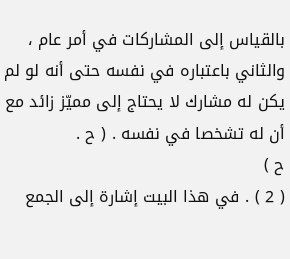بالقياس إلى المشاركات في أمر عام ، والثاني باعتباره في نفسه حتى أنه لو لم يكن له مشارك لا يحتاج إلى مميّز زائد مع أن له تشخصا في نفسه . ( ح .
ح )
( 2 ) . في هذا البيت إشارة إلى الجمع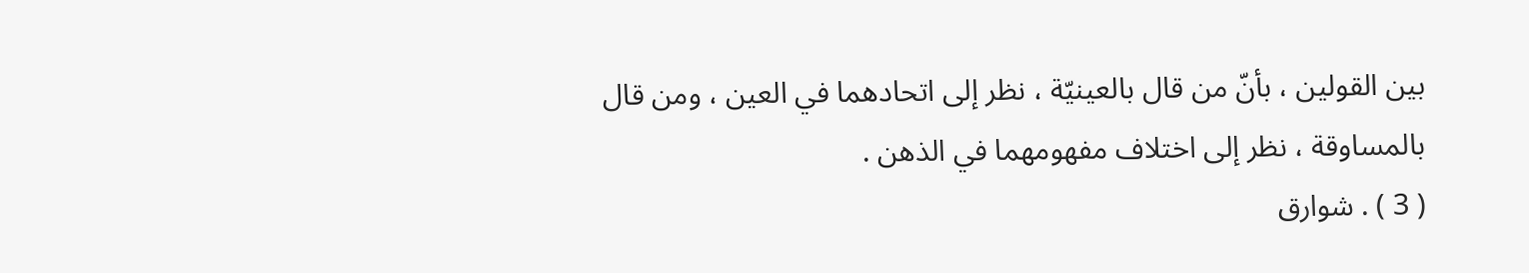بين القولين ، بأنّ من قال بالعينيّة ، نظر إلى اتحادهما في العين ، ومن قال بالمساوقة ، نظر إلى اختلاف مفهومهما في الذهن .
( 3 ) . شوارق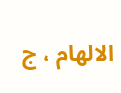الالهام ، ج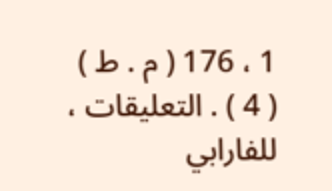1 ، 176 ( م . ط )
( 4 ) . التعليقات ، للفارابي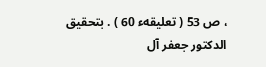، ص 53 ( تعليقهء 60 ) . بتحقيق الدكتور جعفر آل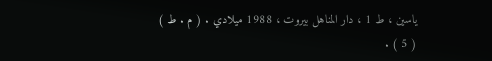ياسين ، ط 1 ، دار المناهل بيروت ، 1988 ميلادي . ( م . ط )
( 5 ) .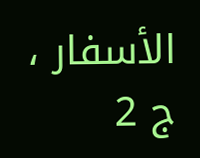الأسفار ، ج 2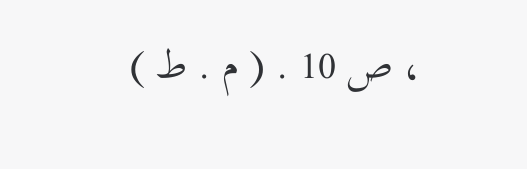، ص 10 . ( م . ط )